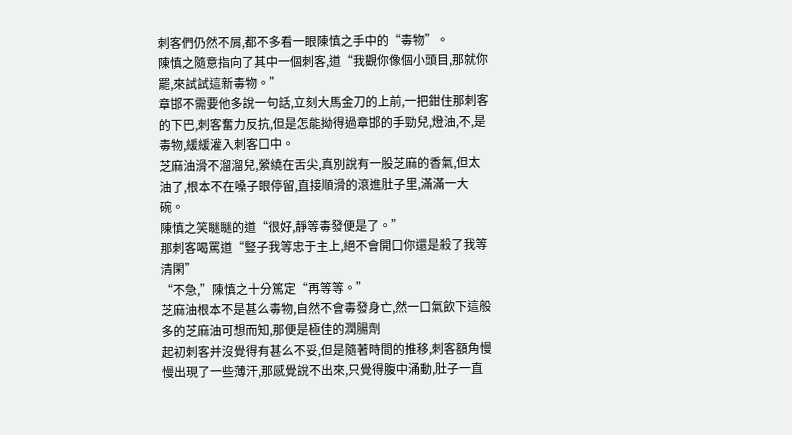刺客們仍然不屑,都不多看一眼陳慎之手中的“毒物”。
陳慎之隨意指向了其中一個刺客,道“我觀你像個小頭目,那就你罷,來試試這新毒物。”
章邯不需要他多說一句話,立刻大馬金刀的上前,一把鉗住那刺客的下巴,刺客奮力反抗,但是怎能拗得過章邯的手勁兒,燈油,不,是毒物,緩緩灌入刺客口中。
芝麻油滑不溜溜兒,縈繞在舌尖,真別說有一股芝麻的香氣,但太油了,根本不在嗓子眼停留,直接順滑的滾進肚子里,滿滿一大碗。
陳慎之笑瞇瞇的道“很好,靜等毒發便是了。”
那刺客喝罵道“豎子我等忠于主上,絕不會開口你還是殺了我等清閑”
“不急,”陳慎之十分篤定“再等等。”
芝麻油根本不是甚么毒物,自然不會毒發身亡,然一口氣飲下這般多的芝麻油可想而知,那便是極佳的潤腸劑
起初刺客并沒覺得有甚么不妥,但是隨著時間的推移,刺客額角慢慢出現了一些薄汗,那感覺說不出來,只覺得腹中涌動,肚子一直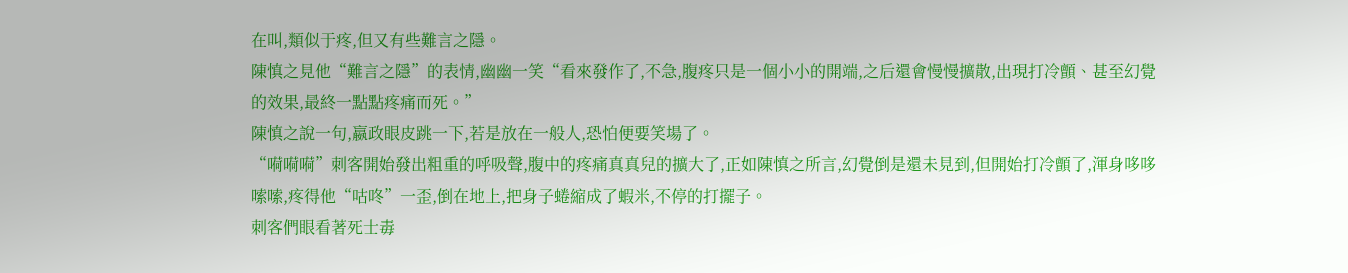在叫,類似于疼,但又有些難言之隱。
陳慎之見他“難言之隱”的表情,幽幽一笑“看來發作了,不急,腹疼只是一個小小的開端,之后還會慢慢擴散,出現打冷顫、甚至幻覺的效果,最終一點點疼痛而死。”
陳慎之說一句,嬴政眼皮跳一下,若是放在一般人,恐怕便要笑場了。
“嗬嗬嗬”刺客開始發出粗重的呼吸聲,腹中的疼痛真真兒的擴大了,正如陳慎之所言,幻覺倒是還未見到,但開始打冷顫了,渾身哆哆嗦嗦,疼得他“咕咚”一歪,倒在地上,把身子蜷縮成了蝦米,不停的打擺子。
刺客們眼看著死士毒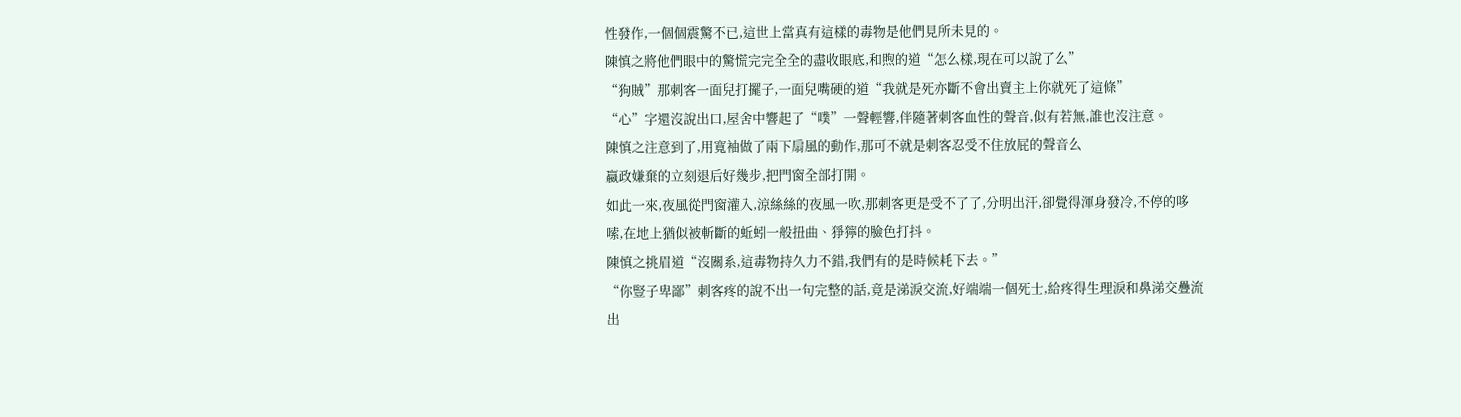性發作,一個個震驚不已,這世上當真有這樣的毒物是他們見所未見的。
陳慎之將他們眼中的驚慌完完全全的盡收眼底,和煦的道“怎么樣,現在可以說了么”
“狗賊”那刺客一面兒打擺子,一面兒嘴硬的道“我就是死亦斷不會出賣主上你就死了這條”
“心”字還沒說出口,屋舍中響起了“噗”一聲輕響,伴隨著刺客血性的聲音,似有若無,誰也沒注意。
陳慎之注意到了,用寬袖做了兩下扇風的動作,那可不就是刺客忍受不住放屁的聲音么
嬴政嫌棄的立刻退后好幾步,把門窗全部打開。
如此一來,夜風從門窗灌入,涼絲絲的夜風一吹,那刺客更是受不了了,分明出汗,卻覺得渾身發冷,不停的哆嗦,在地上猶似被斬斷的蚯蚓一般扭曲、猙獰的臉色打抖。
陳慎之挑眉道“沒關系,這毒物持久力不錯,我們有的是時候耗下去。”
“你豎子卑鄙”刺客疼的說不出一句完整的話,竟是涕淚交流,好端端一個死士,給疼得生理淚和鼻涕交疊流出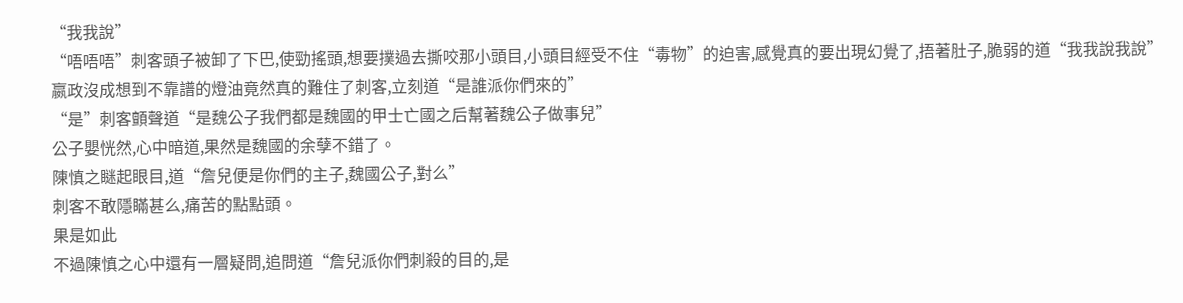“我我說”
“唔唔唔”刺客頭子被卸了下巴,使勁搖頭,想要撲過去撕咬那小頭目,小頭目經受不住“毒物”的迫害,感覺真的要出現幻覺了,捂著肚子,脆弱的道“我我說我說”
嬴政沒成想到不靠譜的燈油竟然真的難住了刺客,立刻道“是誰派你們來的”
“是”刺客顫聲道“是魏公子我們都是魏國的甲士亡國之后幫著魏公子做事兒”
公子嬰恍然,心中暗道,果然是魏國的余孽不錯了。
陳慎之瞇起眼目,道“詹兒便是你們的主子,魏國公子,對么”
刺客不敢隱瞞甚么,痛苦的點點頭。
果是如此
不過陳慎之心中還有一層疑問,追問道“詹兒派你們刺殺的目的,是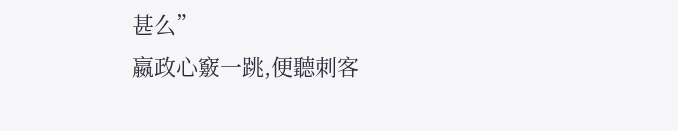甚么”
嬴政心竅一跳,便聽刺客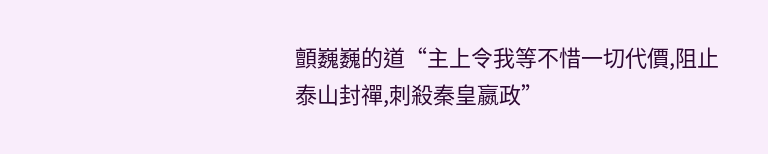顫巍巍的道“主上令我等不惜一切代價,阻止泰山封禪,刺殺秦皇嬴政”